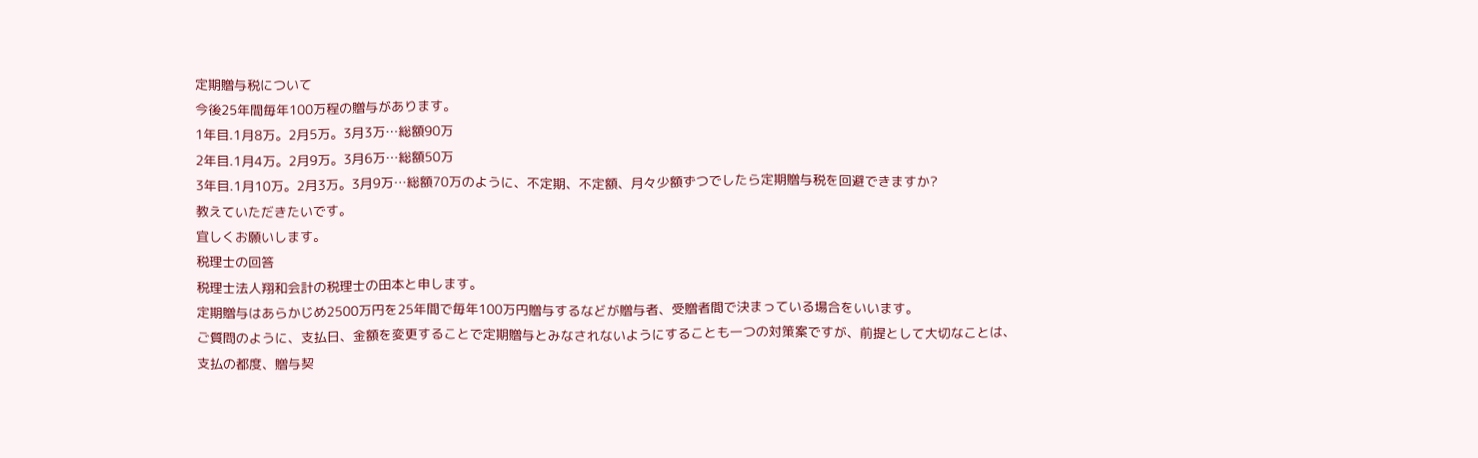定期贈与税について
今後25年間毎年100万程の贈与があります。
1年目.1月8万。2月5万。3月3万…総額90万
2年目.1月4万。2月9万。3月6万…総額50万
3年目.1月10万。2月3万。3月9万…総額70万のように、不定期、不定額、月々少額ずつでしたら定期贈与税を回避できますか?
教えていただきたいです。
宜しくお願いします。
税理士の回答
税理士法人翔和会計の税理士の田本と申します。
定期贈与はあらかじめ2500万円を25年間で毎年100万円贈与するなどが贈与者、受贈者間で決まっている場合をいいます。
ご質問のように、支払日、金額を変更することで定期贈与とみなされないようにすることも一つの対策案ですが、前提として大切なことは、
支払の都度、贈与契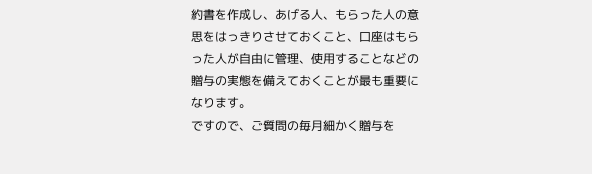約書を作成し、あげる人、もらった人の意思をはっきりさせておくこと、口座はもらった人が自由に管理、使用することなどの贈与の実態を備えておくことが最も重要になります。
ですので、ご質問の毎月細かく贈与を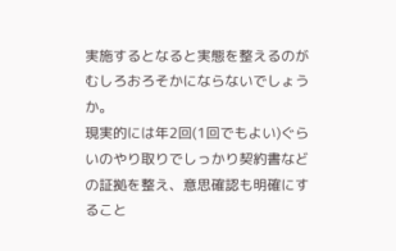実施するとなると実態を整えるのがむしろおろそかにならないでしょうか。
現実的には年2回(1回でもよい)ぐらいのやり取りでしっかり契約書などの証拠を整え、意思確認も明確にすること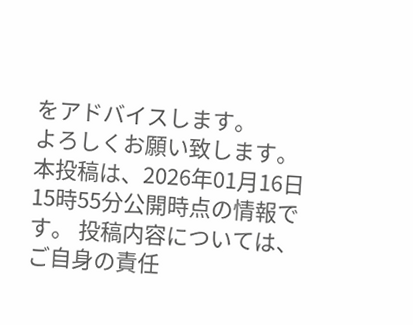をアドバイスします。
よろしくお願い致します。
本投稿は、2026年01月16日 15時55分公開時点の情報です。 投稿内容については、ご自身の責任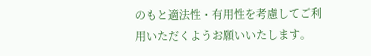のもと適法性・有用性を考慮してご利用いただくようお願いいたします。